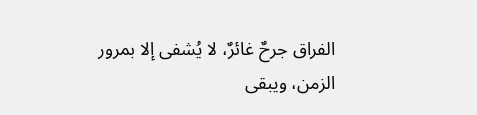الفراق جرحٌ غائرٌ، لا يُشفى إلا بمرور الزمن، ويبقى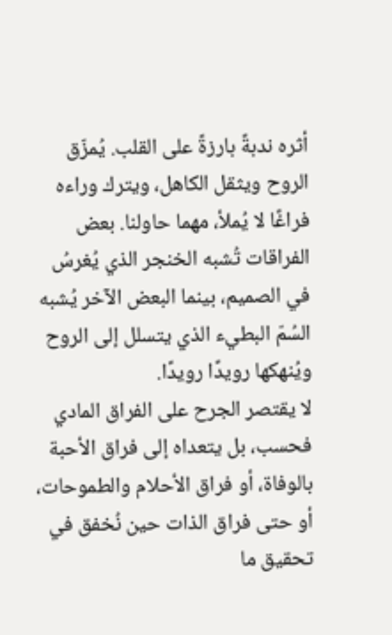أثره ندبةً بارزةً على القلب. يُمزّق الروح ويثقل الكاهل، ويترك وراءه فراغًا لا يُملأ، مهما حاولنا. بعض الفراقات تُشبه الخنجر الذي يُغرسُ في الصميم، بينما البعض الآخر يُشبه السُمّ البطيء الذي يتسلل إلى الروح ويُنهكها رويدًا رويدًا.
لا يقتصر الجرح على الفراق المادي فحسب، بل يتعداه إلى فراق الأحبة بالوفاة، أو فراق الأحلام والطموحات، أو حتى فراق الذات حين نُخفق في تحقيق ما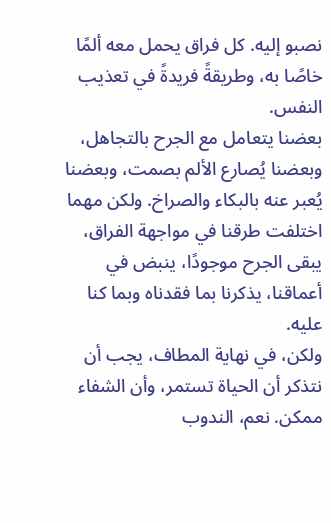نصبو إليه. كل فراق يحمل معه ألمًا خاصًا به، وطريقةً فريدةً في تعذيب النفس.
بعضنا يتعامل مع الجرح بالتجاهل، وبعضنا يُصارع الألم بصمت، وبعضنا يُعبر عنه بالبكاء والصراخ. ولكن مهما اختلفت طرقنا في مواجهة الفراق، يبقى الجرح موجودًا، ينبض في أعماقنا، يذكرنا بما فقدناه وبما كنا عليه.
ولكن، في نهاية المطاف، يجب أن نتذكر أن الحياة تستمر، وأن الشفاء ممكن. نعم، الندوب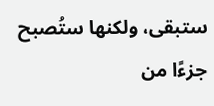ستبقى، ولكنها ستُصبح جزءًا من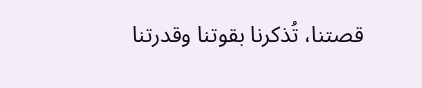قصتنا، تُذكرنا بقوتنا وقدرتنا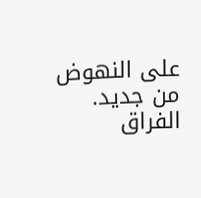على النهوض من جديد. الفراق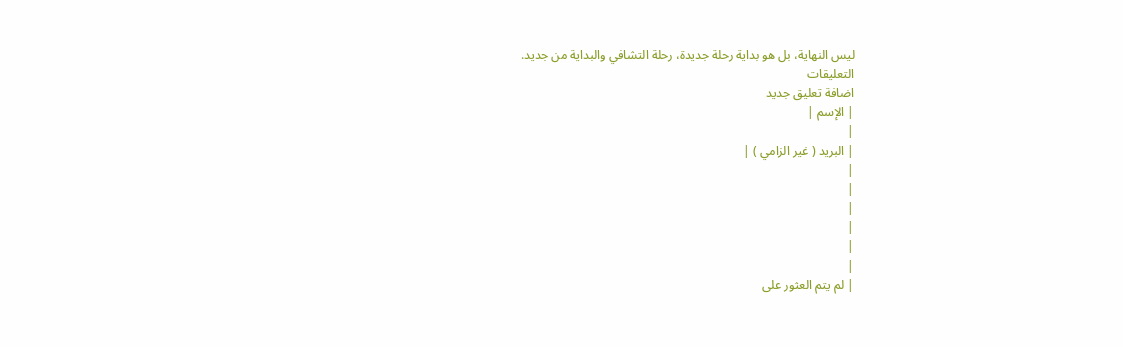ليس النهاية، بل هو بداية رحلة جديدة، رحلة التشافي والبداية من جديد.
التعليقات
اضافة تعليق جديد
| الإسم |
|
| البريد ( غير الزامي ) |
|
|
|
|
|
|
| لم يتم العثور على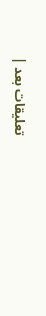تعليقات بعد |